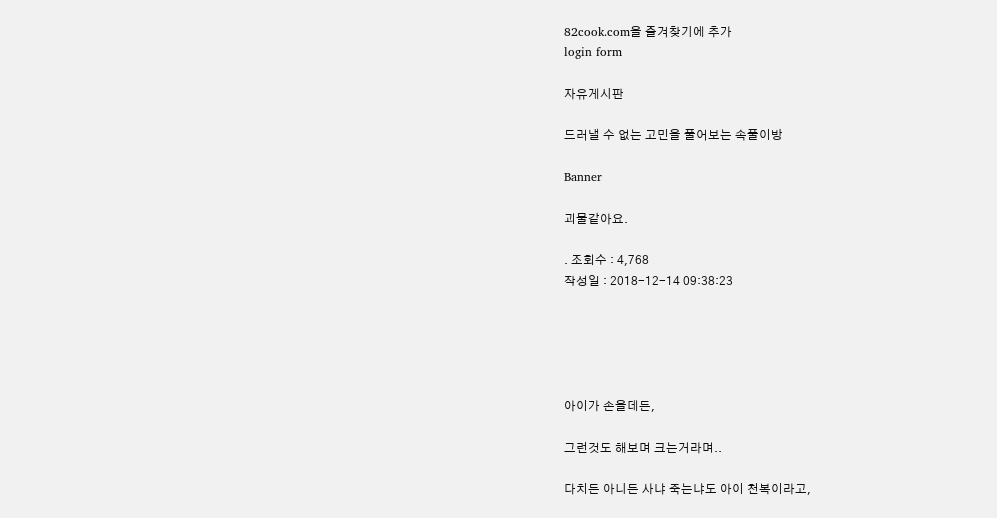82cook.com을 즐겨찾기에 추가
login form

자유게시판

드러낼 수 없는 고민을 풀어보는 속풀이방

Banner

괴물같아요.

. 조회수 : 4,768
작성일 : 2018-12-14 09:38:23





아이가 손을데든,

그런것도 해보며 크는거라며..

다치든 아니든 사냐 죽는냐도 아이 천복이라고,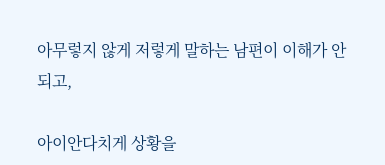아무렇지 않게 저렇게 말하는 남편이 이해가 안되고,

아이안다치게 상황을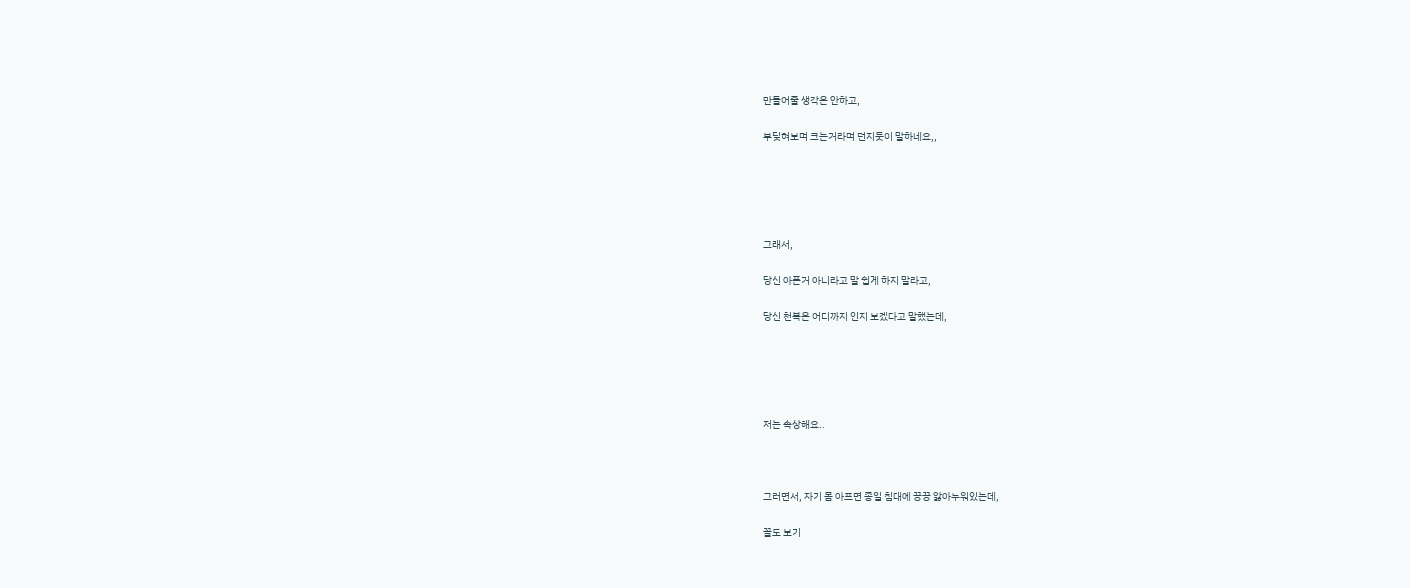만들어줄 생각은 안하고,

부딪혀보며 크는거라며 던지듯이 말하네요,,





그래서,

당신 아픈거 아니라고 말 쉽게 하지 말라고,

당신 천복은 어디까지 인지 보겠다고 말했는데,





저는 속상해요..



그러면서, 자기 몸 아프면 종일 침대에 끙끙 앓아누워있는데,

꼴도 보기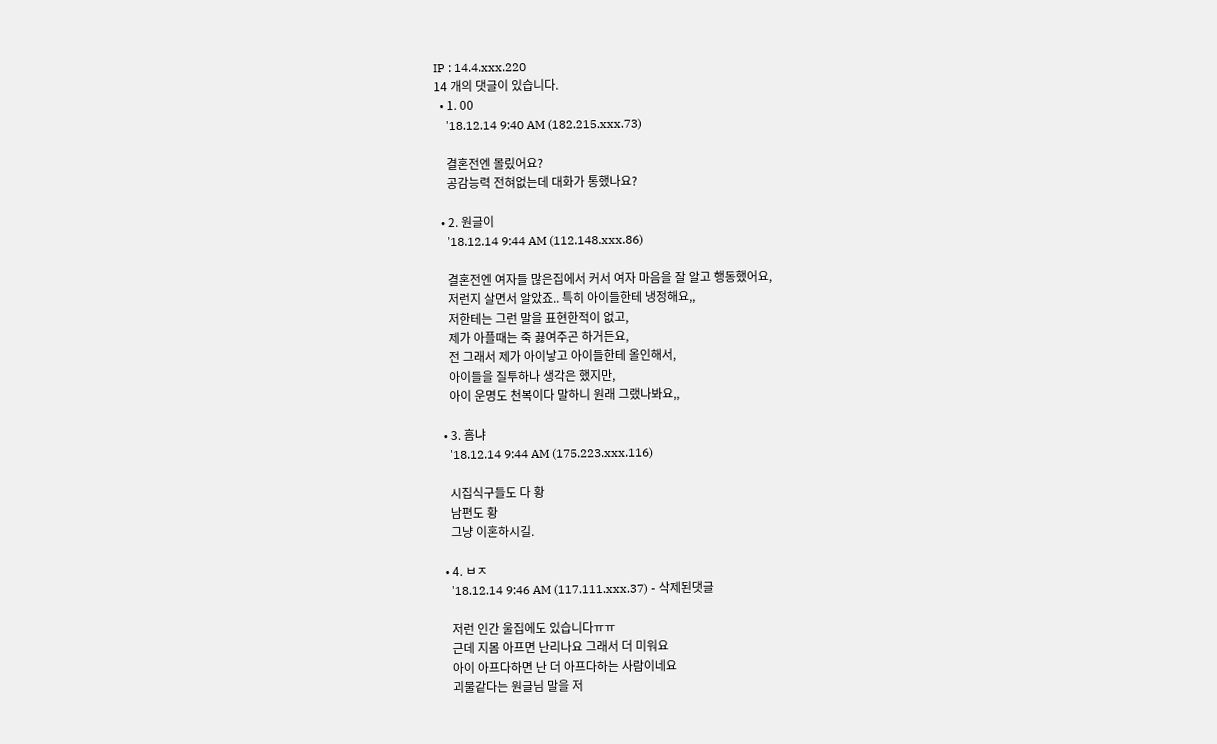IP : 14.4.xxx.220
14 개의 댓글이 있습니다.
  • 1. 00
    '18.12.14 9:40 AM (182.215.xxx.73)

    결혼전엔 몰맀어요?
    공감능력 전혀없는데 대화가 통했나요?

  • 2. 원글이
    '18.12.14 9:44 AM (112.148.xxx.86)

    결혼전엔 여자들 많은집에서 커서 여자 마음을 잘 알고 행동했어요,
    저런지 살면서 알았죠.. 특히 아이들한테 냉정해요,,
    저한테는 그런 말을 표현한적이 없고,
    제가 아플때는 죽 끓여주곤 하거든요,
    전 그래서 제가 아이낳고 아이들한테 올인해서,
    아이들을 질투하나 생각은 했지만,
    아이 운명도 천복이다 말하니 원래 그랬나봐요,,

  • 3. 흠냐
    '18.12.14 9:44 AM (175.223.xxx.116)

    시집식구들도 다 황
    남편도 황
    그냥 이혼하시길.

  • 4. ㅂㅈ
    '18.12.14 9:46 AM (117.111.xxx.37) - 삭제된댓글

    저런 인간 울집에도 있습니다ㅠㅠ
    근데 지몸 아프면 난리나요 그래서 더 미워요
    아이 아프다하면 난 더 아프다하는 사람이네요
    괴물같다는 원글님 말을 저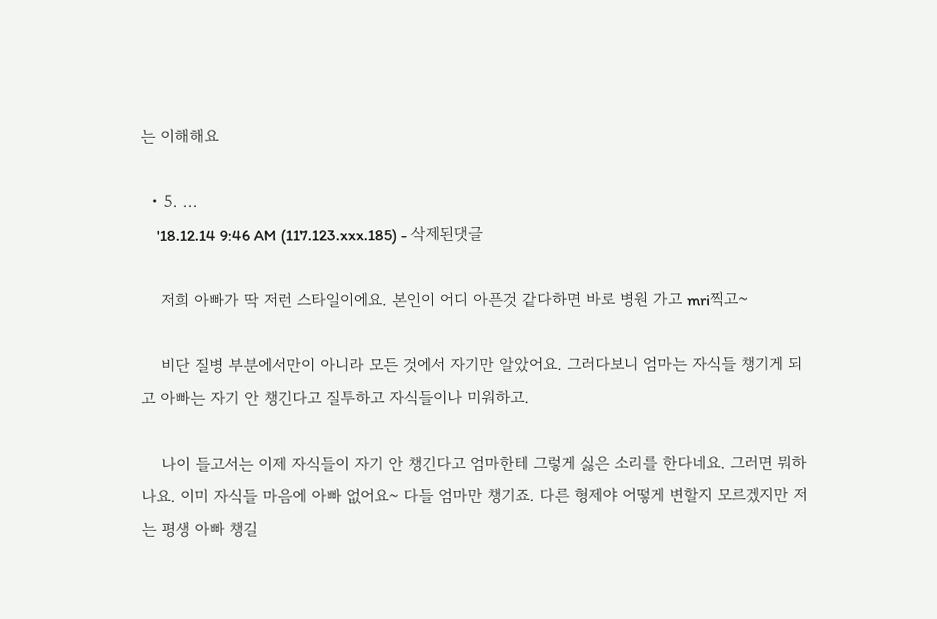는 이해해요

  • 5. ...
    '18.12.14 9:46 AM (117.123.xxx.185) - 삭제된댓글

    저희 아빠가 딱 저런 스타일이에요. 본인이 어디 아픈것 같다하면 바로 병원 가고 mri찍고~

    비단 질병 부분에서만이 아니라 모든 것에서 자기만 알았어요. 그러다보니 엄마는 자식들 챙기게 되고 아빠는 자기 안 챙긴다고 질투하고 자식들이나 미워하고.

    나이 들고서는 이제 자식들이 자기 안 챙긴다고 엄마한테 그렇게 싫은 소리를 한다네요. 그러면 뭐하나요. 이미 자식들 마음에 아빠 없어요~ 다들 엄마만 챙기죠. 다른 형제야 어떻게 변할지 모르겠지만 저는 평생 아빠 챙길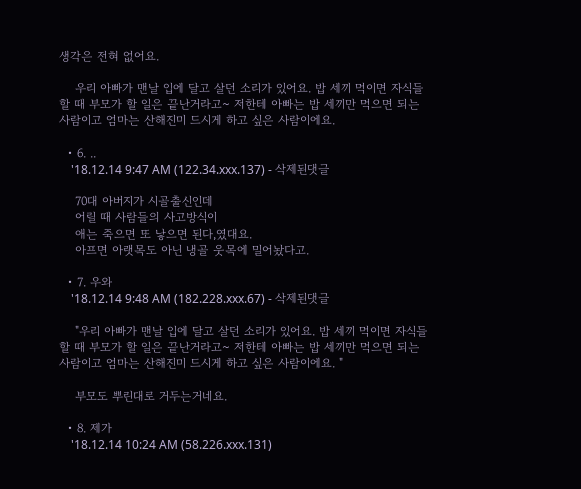생각은 전혀 없어요.

    우리 아빠가 맨날 입에 달고 살던 소리가 있어요. 밥 세끼 먹이면 자식들할 때 부모가 할 일은 끝난거라고~ 저한테 아빠는 밥 세끼만 먹으면 되는 사람이고 엄마는 산해진미 드시게 하고 싶은 사람이에요.

  • 6. ..
    '18.12.14 9:47 AM (122.34.xxx.137) - 삭제된댓글

    70대 아버지가 시골출신인데
    어릴 때 사람들의 사고방식이
    애는 죽으면 또 낳으면 된다,였대요.
    아프면 아랫목도 아닌 냉골 웃목에 밀어놨다고.

  • 7. 우와
    '18.12.14 9:48 AM (182.228.xxx.67) - 삭제된댓글

    "우리 아빠가 맨날 입에 달고 살던 소리가 있어요. 밥 세끼 먹이면 자식들할 때 부모가 할 일은 끝난거라고~ 저한테 아빠는 밥 세끼만 먹으면 되는 사람이고 엄마는 산해진미 드시게 하고 싶은 사람이에요. "

    부모도 뿌린대로 거두는거네요.

  • 8. 제가
    '18.12.14 10:24 AM (58.226.xxx.131)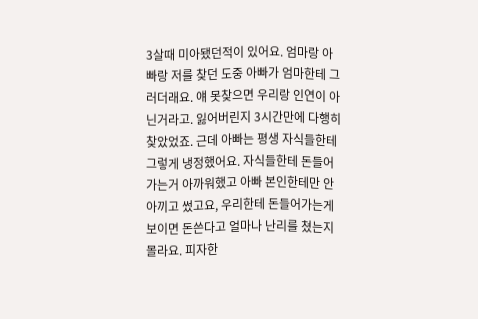3살때 미아됐던적이 있어요. 엄마랑 아빠랑 저를 찾던 도중 아빠가 엄마한테 그러더래요. 얘 못찾으면 우리랑 인연이 아닌거라고. 잃어버린지 3시간만에 다행히 찾았었죠. 근데 아빠는 평생 자식들한테 그렇게 냉정했어요. 자식들한테 돈들어가는거 아까워했고 아빠 본인한테만 안아끼고 썼고요, 우리한테 돈들어가는게 보이면 돈쓴다고 얼마나 난리를 쳤는지 몰라요. 피자한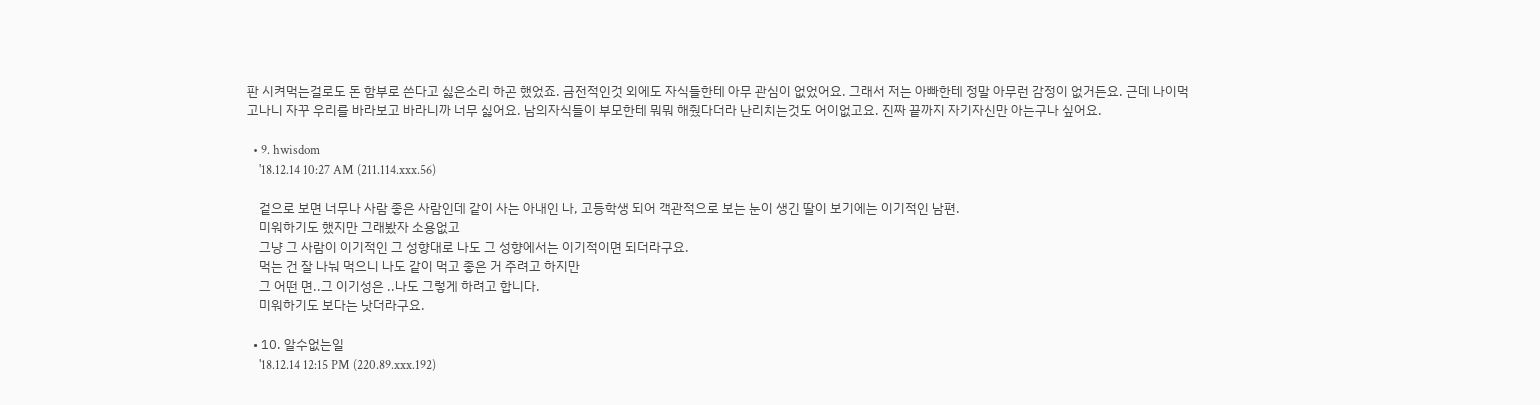판 시켜먹는걸로도 돈 함부로 쓴다고 싫은소리 하곤 했었죠. 금전적인것 외에도 자식들한테 아무 관심이 없었어요. 그래서 저는 아빠한테 정말 아무런 감정이 없거든요. 근데 나이먹고나니 자꾸 우리를 바라보고 바라니까 너무 싫어요. 남의자식들이 부모한테 뭐뭐 해줬다더라 난리치는것도 어이없고요. 진짜 끝까지 자기자신만 아는구나 싶어요.

  • 9. hwisdom
    '18.12.14 10:27 AM (211.114.xxx.56)

    겉으로 보면 너무나 사람 좋은 사람인데 같이 사는 아내인 나, 고등학생 되어 객관적으로 보는 눈이 생긴 딸이 보기에는 이기적인 남편.
    미워하기도 했지만 그래봤자 소용없고
    그냥 그 사람이 이기적인 그 성향대로 나도 그 성향에서는 이기적이면 되더라구요.
    먹는 건 잘 나눠 먹으니 나도 같이 먹고 좋은 거 주려고 하지만
    그 어떤 면..그 이기성은 ..나도 그렇게 하려고 합니다.
    미워하기도 보다는 낫더라구요.

  • 10. 알수없는일
    '18.12.14 12:15 PM (220.89.xxx.192)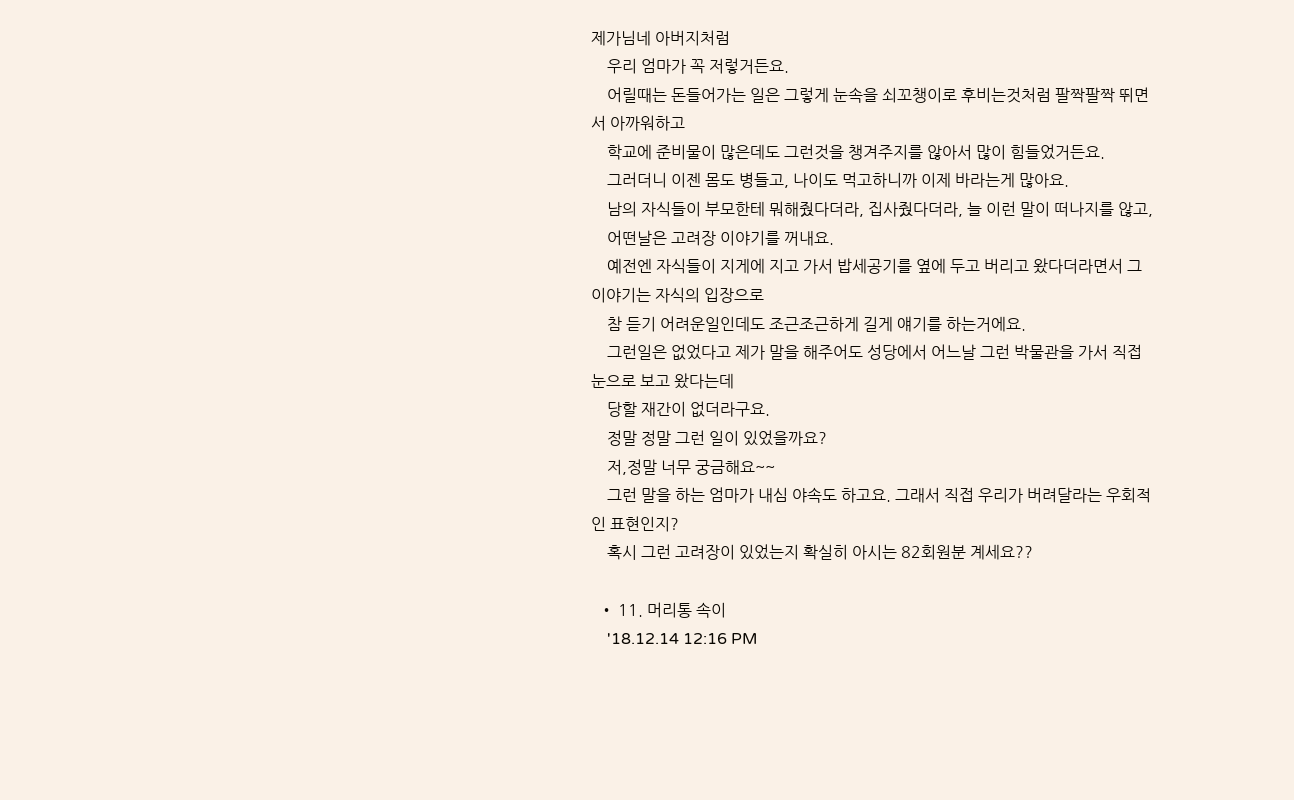제가님네 아버지처럼
    우리 엄마가 꼭 저렇거든요.
    어릴때는 돈들어가는 일은 그렇게 눈속을 쇠꼬챙이로 후비는것처럼 팔짝팔짝 뛰면서 아까워하고
    학교에 준비물이 많은데도 그런것을 챙겨주지를 않아서 많이 힘들었거든요.
    그러더니 이젠 몸도 병들고, 나이도 먹고하니까 이제 바라는게 많아요.
    남의 자식들이 부모한테 뭐해줬다더라, 집사줬다더라, 늘 이런 말이 떠나지를 않고,
    어떤날은 고려장 이야기를 꺼내요.
    예전엔 자식들이 지게에 지고 가서 밥세공기를 옆에 두고 버리고 왔다더라면서 그 이야기는 자식의 입장으로
    참 듣기 어려운일인데도 조근조근하게 길게 얘기를 하는거에요.
    그런일은 없었다고 제가 말을 해주어도 성당에서 어느날 그런 박물관을 가서 직접 눈으로 보고 왔다는데
    당할 재간이 없더라구요.
    정말 정말 그런 일이 있었을까요?
    저,정말 너무 궁금해요~~
    그런 말을 하는 엄마가 내심 야속도 하고요. 그래서 직접 우리가 버려달라는 우회적인 표현인지?
    혹시 그런 고려장이 있었는지 확실히 아시는 82회원분 계세요??

  • 11. 머리통 속이
    '18.12.14 12:16 PM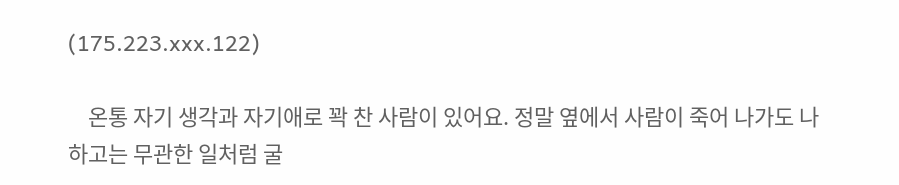(175.223.xxx.122)

    온통 자기 생각과 자기애로 꽉 찬 사람이 있어요. 정말 옆에서 사람이 죽어 나가도 나하고는 무관한 일처럼 굴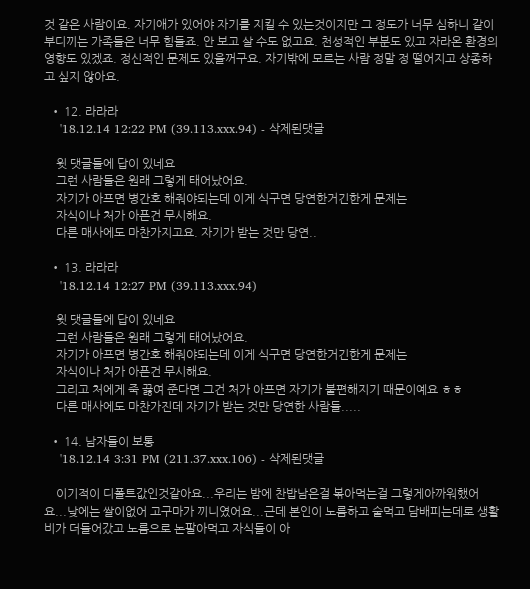것 같은 사람이요. 자기애가 있어야 자기를 지킬 수 있는것이지만 그 정도가 너무 심하니 같이 부디끼는 가족들은 너무 힘들죠. 안 보고 살 수도 없고요. 천성적인 부분도 있고 자라온 환경의 영향도 있겠죠. 정신적인 문제도 있을꺼구요. 자기밖에 모르는 사람 정말 정 떨어지고 상종하고 싶지 않아요.

  • 12. 라라라
    '18.12.14 12:22 PM (39.113.xxx.94) - 삭제된댓글

    윗 댓글들에 답이 있네요
    그런 사람들은 원래 그렇게 태어났어요.
    자기가 아프면 병간호 해줘야되는데 이게 식구면 당연한거긴한게 문제는
    자식이나 처가 아픈건 무시해요.
    다른 매사에도 마찬가지고요. 자기가 받는 것만 당연..

  • 13. 라라라
    '18.12.14 12:27 PM (39.113.xxx.94)

    윗 댓글들에 답이 있네요
    그런 사람들은 원래 그렇게 태어났어요.
    자기가 아프면 병간호 해줘야되는데 이게 식구면 당연한거긴한게 문제는
    자식이나 처가 아픈건 무시해요.
    그리고 처에게 죽 끓여 준다면 그건 처가 아프면 자기가 불편해지기 때문이예요 ㅎㅎ
    다른 매사에도 마찬가진데 자기가 받는 것만 당연한 사람들.....

  • 14. 남자들이 보통
    '18.12.14 3:31 PM (211.37.xxx.106) - 삭제된댓글

    이기적이 디폴트값인것같아요...우리는 밤에 찬밥남은걸 볶아먹는걸 그렇게아까워했어요...낮에는 쌀이없어 고구마가 끼니였어요...근데 본인이 노름하고 술먹고 담배피는데로 생활비가 더들어갔고 노름으로 논팔아먹고 자식들이 아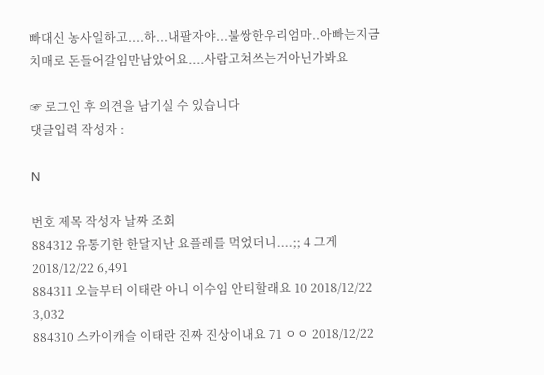빠대신 농사일하고....하...내팔자야...불쌍한우리엄마..아빠는지금치매로 돈들어갈임만남았어요....사람고쳐쓰는거아닌가봐요

☞ 로그인 후 의견을 남기실 수 있습니다
댓글입력 작성자 :

N

번호 제목 작성자 날짜 조회
884312 유통기한 한달지난 요플레를 먹었더니....;; 4 그게 2018/12/22 6,491
884311 오늘부터 이태란 아니 이수임 안티할래요 10 2018/12/22 3,032
884310 스카이캐슬 이태란 진짜 진상이내요 71 ㅇㅇ 2018/12/22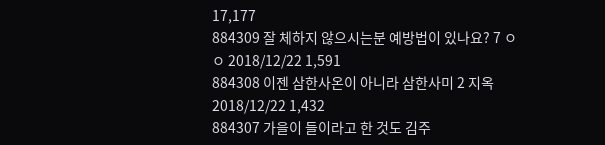17,177
884309 잘 체하지 않으시는분 예방법이 있나요? 7 ㅇㅇ 2018/12/22 1,591
884308 이젠 삼한사온이 아니라 삼한사미 2 지옥 2018/12/22 1,432
884307 가을이 들이라고 한 것도 김주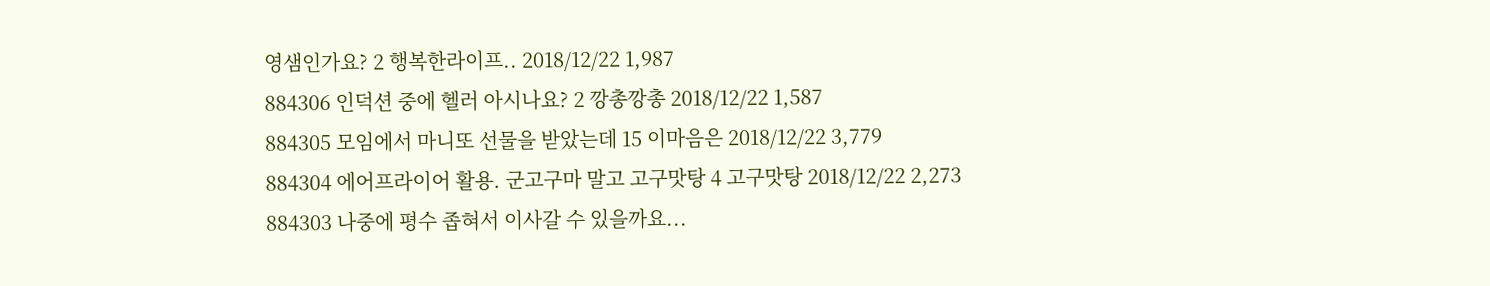영샘인가요? 2 행복한라이프.. 2018/12/22 1,987
884306 인덕션 중에 헬러 아시나요? 2 깡총깡총 2018/12/22 1,587
884305 모임에서 마니또 선물을 받았는데 15 이마음은 2018/12/22 3,779
884304 에어프라이어 활용. 군고구마 말고 고구맛탕 4 고구맛탕 2018/12/22 2,273
884303 나중에 평수 좁혀서 이사갈 수 있을까요...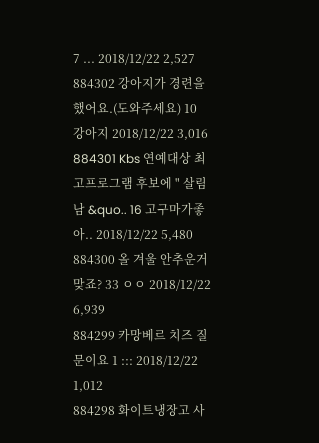7 ... 2018/12/22 2,527
884302 강아지가 경련을 했어요.(도와주세요) 10 강아지 2018/12/22 3,016
884301 Kbs 연예대상 최고프로그램 후보에 " 살림남 &quo.. 16 고구마가좋아.. 2018/12/22 5,480
884300 올 겨울 안추운거 맞죠? 33 ㅇㅇ 2018/12/22 6,939
884299 카망베르 치즈 질문이요 1 ::: 2018/12/22 1,012
884298 화이트냉장고 사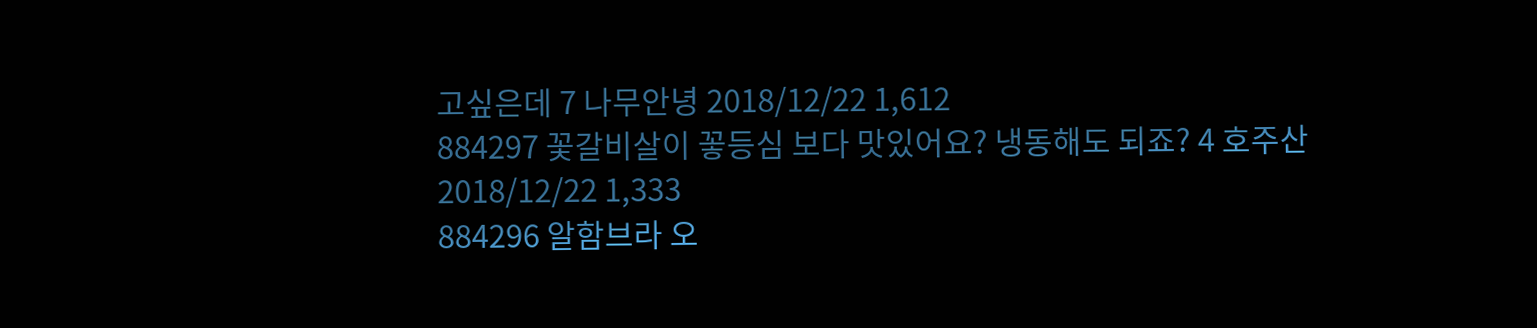고싶은데 7 나무안녕 2018/12/22 1,612
884297 꽃갈비살이 꽇등심 보다 맛있어요? 냉동해도 되죠? 4 호주산 2018/12/22 1,333
884296 알함브라 오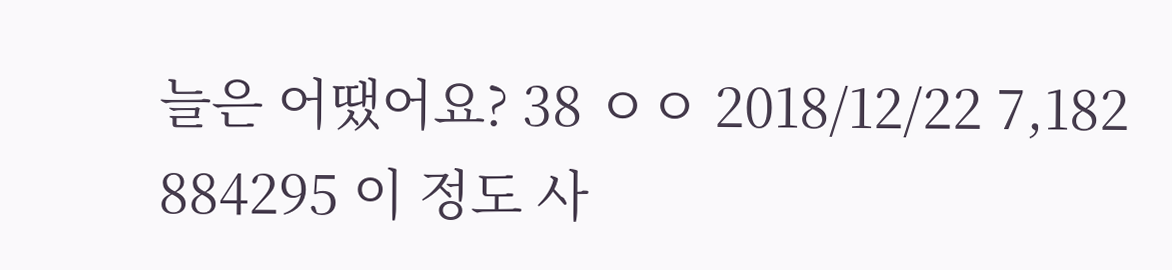늘은 어땠어요? 38 ㅇㅇ 2018/12/22 7,182
884295 이 정도 사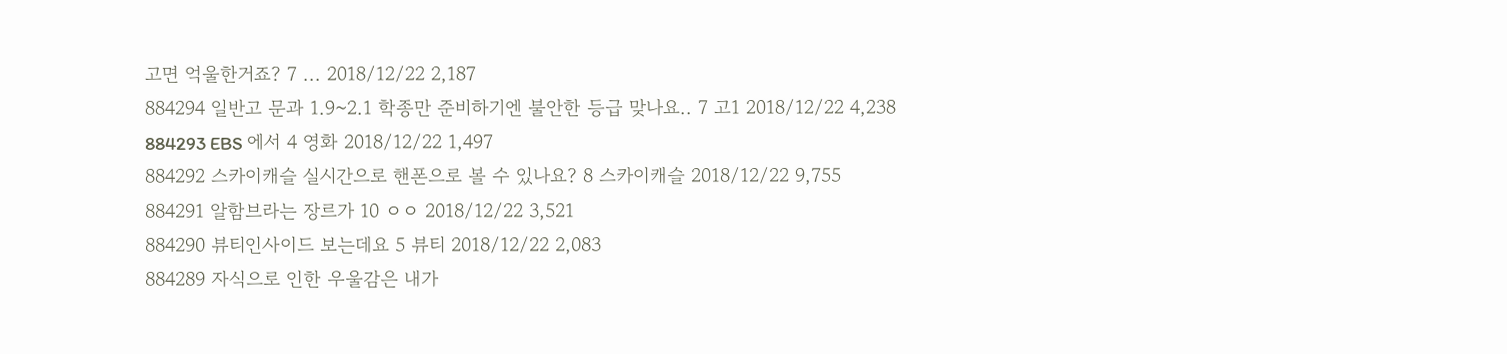고면 억울한거죠? 7 ... 2018/12/22 2,187
884294 일반고 문과 1.9~2.1 학종만 준비하기엔 불안한 등급 맞나요.. 7 고1 2018/12/22 4,238
884293 EBS 에서 4 영화 2018/12/22 1,497
884292 스카이캐슬 실시간으로 핸폰으로 볼 수 있나요? 8 스카이캐슬 2018/12/22 9,755
884291 알함브라는 장르가 10 ㅇㅇ 2018/12/22 3,521
884290 뷰티인사이드 보는데요 5 뷰티 2018/12/22 2,083
884289 자식으로 인한 우울감은 내가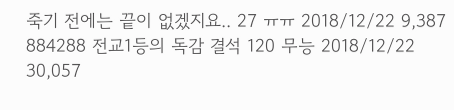죽기 전에는 끝이 없겠지요.. 27 ㅠㅠ 2018/12/22 9,387
884288 전교1등의 독감 결석 120 무능 2018/12/22 30,057